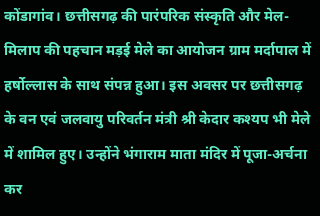कोंडागांव। छत्तीसगढ़ की पारंपरिक संस्कृति और मेल-मिलाप की पहचान मड़ई मेले का आयोजन ग्राम मर्दापाल में हर्षोल्लास के साथ संपन्न हुआ। इस अवसर पर छत्तीसगढ़ के वन एवं जलवायु परिवर्तन मंत्री श्री केदार कश्यप भी मेले में शामिल हुए। उन्होंने भंगाराम माता मंदिर में पूजा-अर्चना कर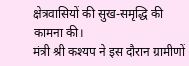क्षेत्रवासियों की सुख-समृद्धि की कामना की।
मंत्री श्री कश्यप ने इस दौरान ग्रामीणों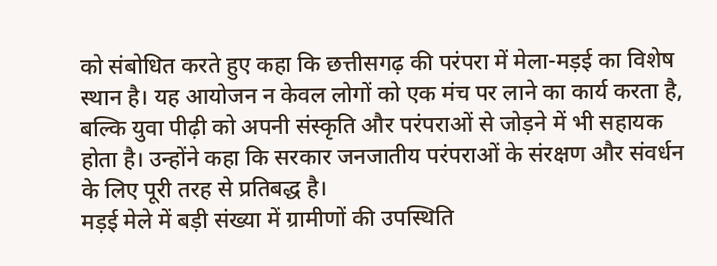को संबोधित करते हुए कहा कि छत्तीसगढ़ की परंपरा में मेला-मड़ई का विशेष स्थान है। यह आयोजन न केवल लोगों को एक मंच पर लाने का कार्य करता है, बल्कि युवा पीढ़ी को अपनी संस्कृति और परंपराओं से जोड़ने में भी सहायक होता है। उन्होंने कहा कि सरकार जनजातीय परंपराओं के संरक्षण और संवर्धन के लिए पूरी तरह से प्रतिबद्ध है।
मड़ई मेले में बड़ी संख्या में ग्रामीणों की उपस्थिति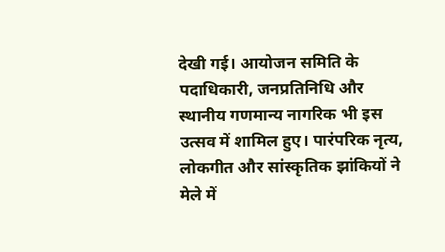देखी गई। आयोजन समिति के पदाधिकारी, जनप्रतिनिधि और स्थानीय गणमान्य नागरिक भी इस उत्सव में शामिल हुए। पारंपरिक नृत्य, लोकगीत और सांस्कृतिक झांकियों ने मेले में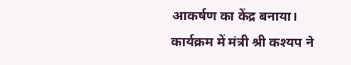आकर्षण का केंद्र बनाया।
कार्यक्रम में मंत्री श्री कश्यप ने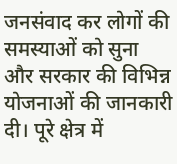जनसंवाद कर लोगों की समस्याओं को सुना और सरकार की विभिन्न योजनाओं की जानकारी दी। पूरे क्षेत्र में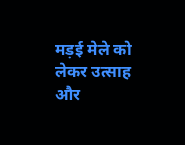मड़ई मेले को लेकर उत्साह और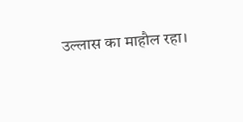उल्लास का माहौल रहा।